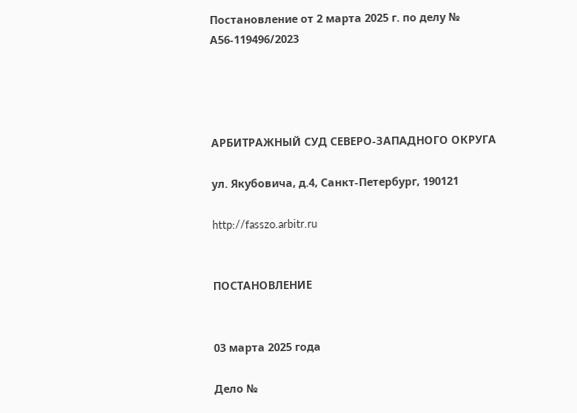Постановление от 2 марта 2025 г. по делу № А56-119496/2023




АРБИТРАЖНЫЙ СУД СЕВЕРО-ЗАПАДНОГО ОКРУГА

ул. Якубовича, д.4, Санкт-Петербург, 190121

http://fasszo.arbitr.ru


ПОСТАНОВЛЕНИЕ


03 марта 2025 года

Дело №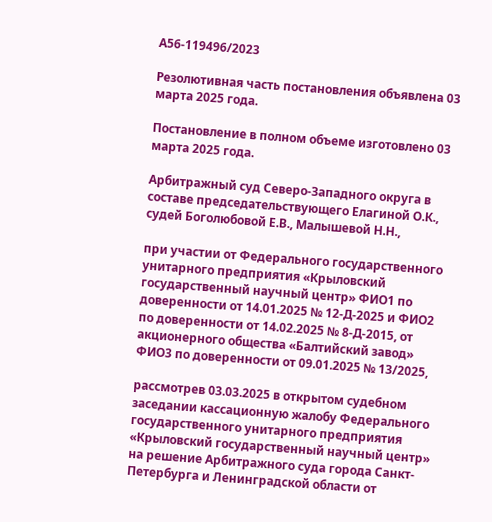А56-119496/2023

Резолютивная часть постановления объявлена 03 марта 2025 года.

Постановление в полном объеме изготовлено 03 марта 2025 года.

Арбитражный суд Северо-Западного округа в составе председательствующего Елагиной О.К., судей Боголюбовой Е.В., Малышевой Н.Н.,

при участии от Федерального государственного унитарного предприятия «Крыловский государственный научный центр» ФИО1 по доверенности от 14.01.2025 № 12-Д-2025 и ФИО2 по доверенности от 14.02.2025 № 8-Д-2015, от акционерного общества «Балтийский завод» ФИО3 по доверенности от 09.01.2025 № 13/2025,

рассмотрев 03.03.2025 в открытом судебном заседании кассационную жалобу Федерального государственного унитарного предприятия «Крыловский государственный научный центр» на решение Арбитражного суда города Санкт-Петербурга и Ленинградской области от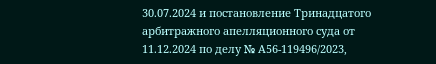30.07.2024 и постановление Тринадцатого арбитражного апелляционного суда от 11.12.2024 по делу № А56-119496/2023,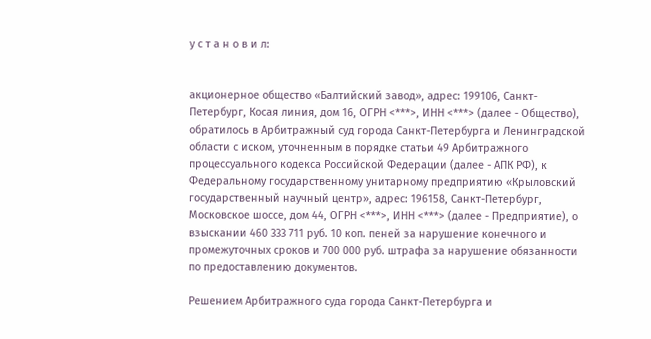у с т а н о в и л:


акционерное общество «Балтийский завод», адрес: 199106, Санкт-Петербург, Косая линия, дом 16, ОГРН <***>, ИНН <***> (далее - Общество), обратилось в Арбитражный суд города Санкт-Петербурга и Ленинградской области с иском, уточненным в порядке статьи 49 Арбитражного процессуального кодекса Российской Федерации (далее - АПК РФ), к Федеральному государственному унитарному предприятию «Крыловский государственный научный центр», адрес: 196158, Санкт-Петербург, Московское шоссе, дом 44, ОГРН <***>, ИНН <***> (далее - Предприятие), о взыскании 460 333 711 руб. 10 коп. пеней за нарушение конечного и промежуточных сроков и 700 000 руб. штрафа за нарушение обязанности по предоставлению документов.

Решением Арбитражного суда города Санкт-Петербурга и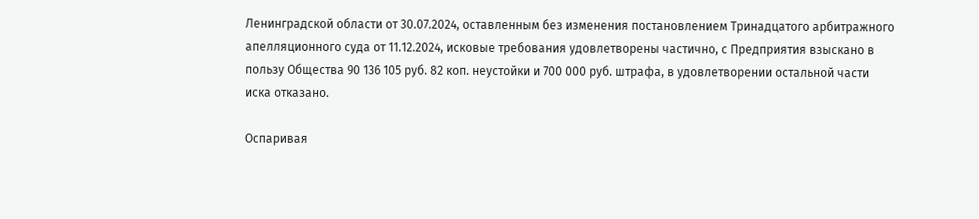Ленинградской области от 30.07.2024, оставленным без изменения постановлением Тринадцатого арбитражного апелляционного суда от 11.12.2024, исковые требования удовлетворены частично, с Предприятия взыскано в пользу Общества 90 136 105 руб. 82 коп. неустойки и 700 000 руб. штрафа, в удовлетворении остальной части иска отказано.

Оспаривая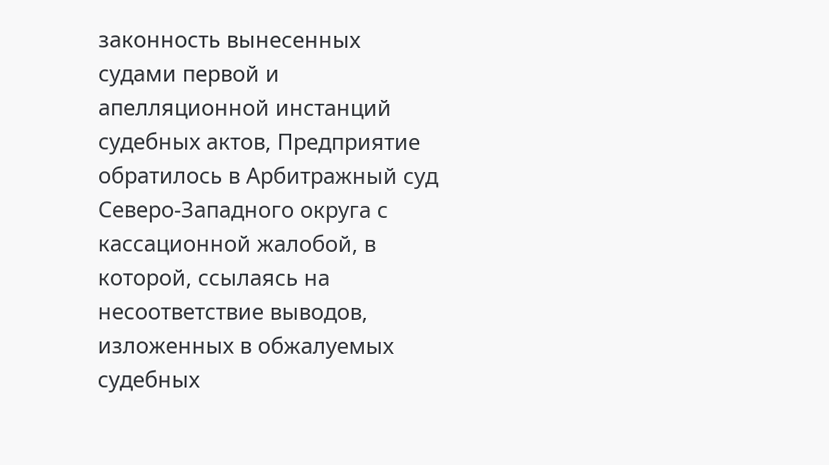законность вынесенных судами первой и апелляционной инстанций судебных актов, Предприятие обратилось в Арбитражный суд Северо-Западного округа с кассационной жалобой, в которой, ссылаясь на несоответствие выводов, изложенных в обжалуемых судебных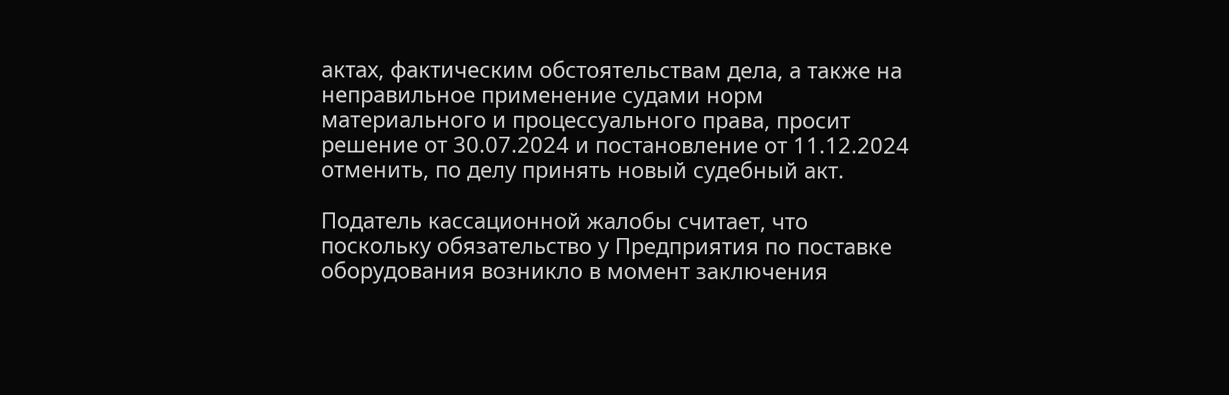актах, фактическим обстоятельствам дела, а также на неправильное применение судами норм материального и процессуального права, просит решение от 30.07.2024 и постановление от 11.12.2024 отменить, по делу принять новый судебный акт.

Податель кассационной жалобы считает, что поскольку обязательство у Предприятия по поставке оборудования возникло в момент заключения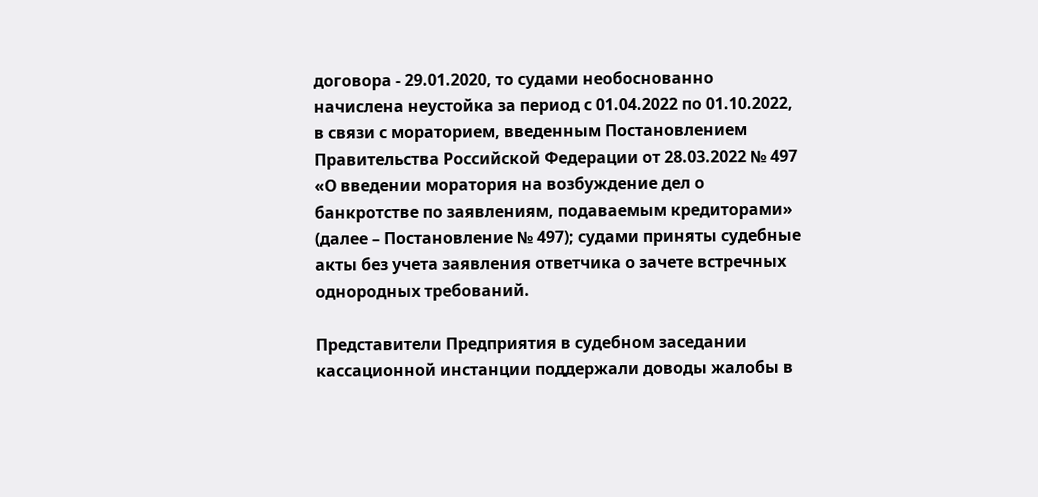договора - 29.01.2020, то судами необоснованно начислена неустойка за период с 01.04.2022 по 01.10.2022, в связи с мораторием, введенным Постановлением Правительства Российской Федерации от 28.03.2022 № 497 «О введении моратория на возбуждение дел о банкротстве по заявлениям, подаваемым кредиторами» (далее – Постановление № 497); судами приняты судебные акты без учета заявления ответчика о зачете встречных однородных требований.

Представители Предприятия в судебном заседании кассационной инстанции поддержали доводы жалобы в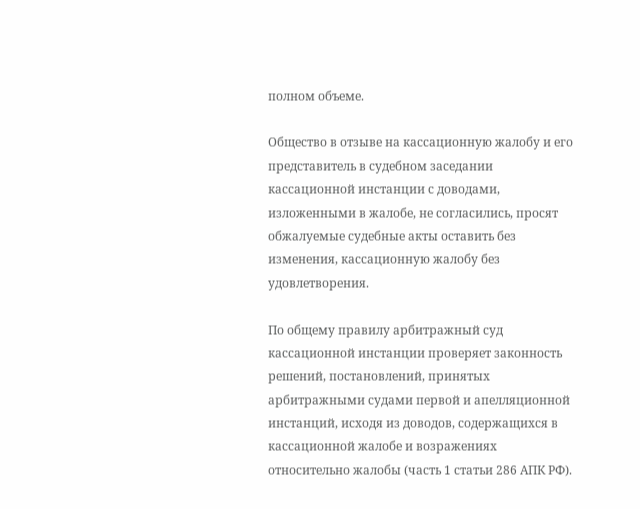полном объеме.

Общество в отзыве на кассационную жалобу и его представитель в судебном заседании кассационной инстанции с доводами, изложенными в жалобе, не согласились, просят обжалуемые судебные акты оставить без изменения, кассационную жалобу без удовлетворения.

По общему правилу арбитражный суд кассационной инстанции проверяет законность решений, постановлений, принятых арбитражными судами первой и апелляционной инстанций, исходя из доводов, содержащихся в кассационной жалобе и возражениях относительно жалобы (часть 1 статьи 286 АПК РФ).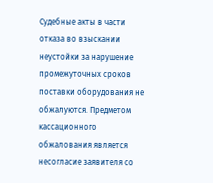Судебные акты в части отказа во взыскании неустойки за нарушение промежуточных сроков поставки оборудования не обжалуются. Предметом кассационного обжалования является несогласие заявителя со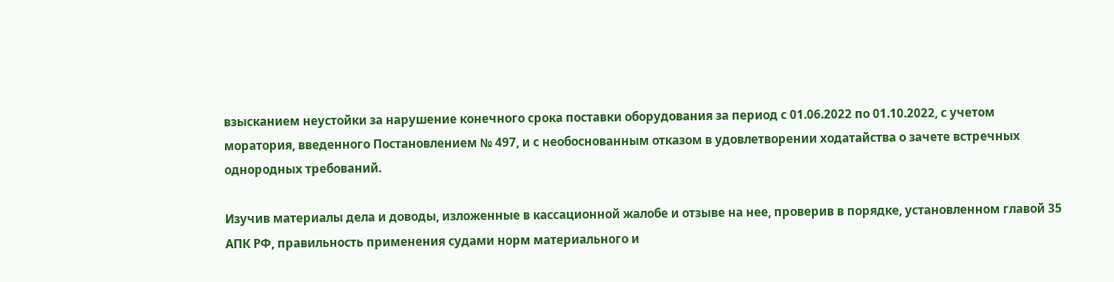взысканием неустойки за нарушение конечного срока поставки оборудования за период с 01.06.2022 по 01.10.2022, с учетом моратория, введенного Постановлением № 497, и с необоснованным отказом в удовлетворении ходатайства о зачете встречных однородных требований.

Изучив материалы дела и доводы, изложенные в кассационной жалобе и отзыве на нее, проверив в порядке, установленном главой 35 АПК РФ, правильность применения судами норм материального и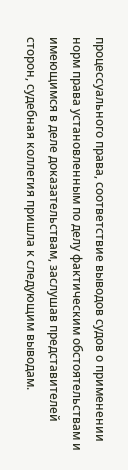процессуального права, соответствие выводов судов о применении норм права установленным по делу фактическим обстоятельствам и имеющимся в деле доказательствам, заслушав представителей сторон, судебная коллегия пришла к следующим выводам.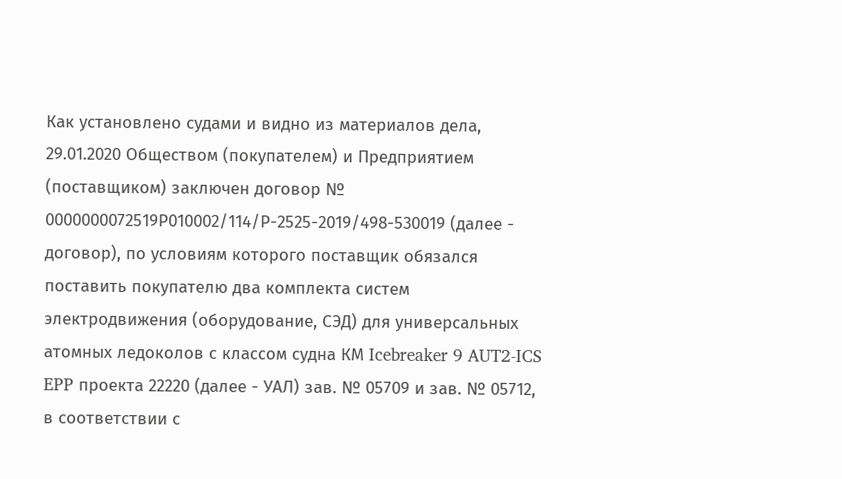Как установлено судами и видно из материалов дела, 29.01.2020 Обществом (покупателем) и Предприятием (поставщиком) заключен договор № 0000000072519Р010002/114/Р-2525-2019/498-530019 (далее - договор), по условиям которого поставщик обязался поставить покупателю два комплекта систем электродвижения (оборудование, СЭД) для универсальных атомных ледоколов с классом судна КМ Icebreaker 9 AUT2-ICS EPP проекта 22220 (далее - УАЛ) зав. № 05709 и зав. № 05712, в соответствии с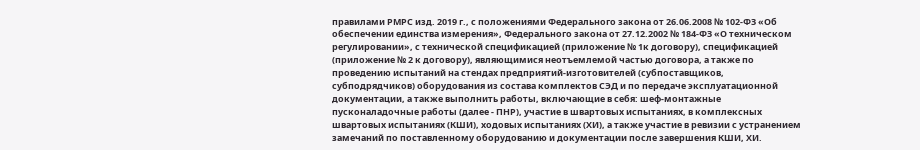правилами РМРС изд. 2019 г., с положениями Федерального закона от 26.06.2008 № 102-ФЗ «Об обеспечении единства измерения», Федерального закона от 27.12.2002 № 184-ФЗ «О техническом регулировании», с технической спецификацией (приложение № 1к договору), спецификацией (приложение № 2 к договору), являющимися неотъемлемой частью договора, а также по проведению испытаний на стендах предприятий-изготовителей (субпоставщиков, субподрядчиков) оборудования из состава комплектов СЭД и по передаче эксплуатационной документации, а также выполнить работы, включающие в себя: шеф-монтажные пусконаладочные работы (далее - ПНР), участие в швартовых испытаниях, в комплексных швартовых испытаниях (КШИ), ходовых испытаниях (ХИ), а также участие в ревизии с устранением замечаний по поставленному оборудованию и документации после завершения КШИ, ХИ.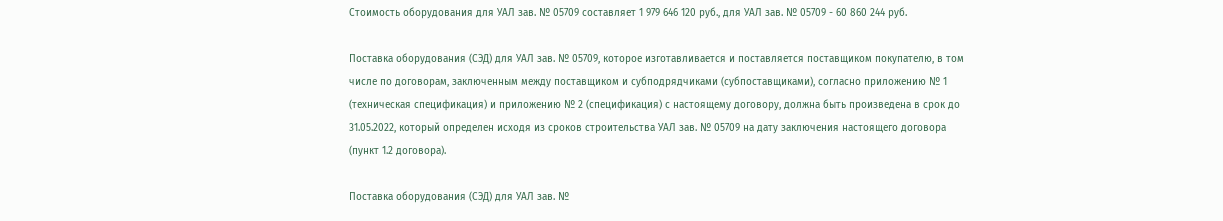Стоимость оборудования для УАЛ зав. № 05709 составляет 1 979 646 120 руб., для УАЛ зав. № 05709 - 60 860 244 руб.

Поставка оборудования (СЭД) для УАЛ зав. № 05709, которое изготавливается и поставляется поставщиком покупателю, в том числе по договорам, заключенным между поставщиком и субподрядчиками (субпоставщиками), согласно приложению № 1 (техническая спецификация) и приложению № 2 (спецификация) с настоящему договору, должна быть произведена в срок до 31.05.2022, который определен исходя из сроков строительства УАЛ зав. № 05709 на дату заключения настоящего договора (пункт 1.2 договора).

Поставка оборудования (СЭД) для УАЛ зав. №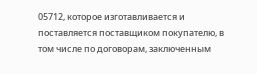05712, которое изготавливается и поставляется поставщиком покупателю, в том числе по договорам, заключенным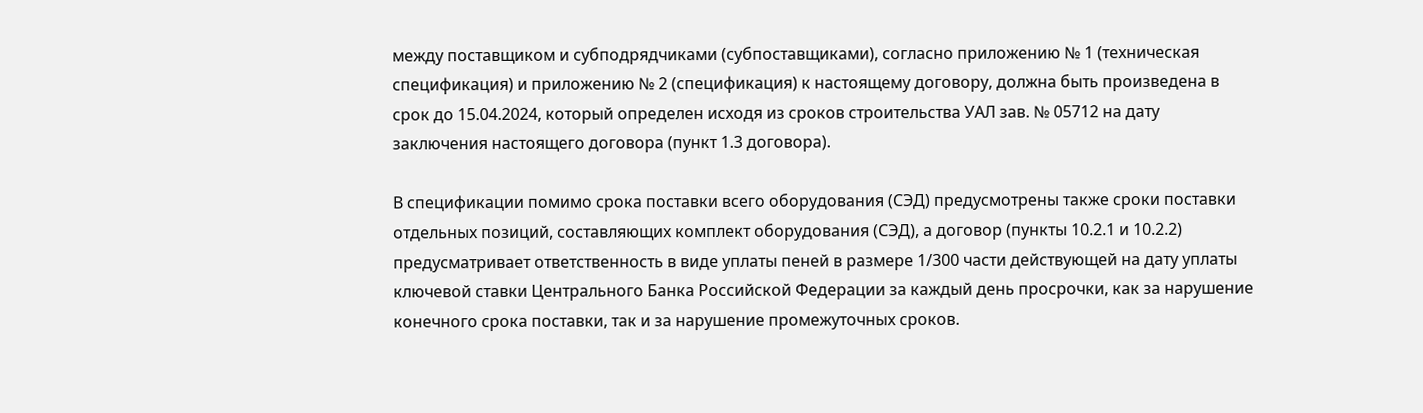между поставщиком и субподрядчиками (субпоставщиками), согласно приложению № 1 (техническая спецификация) и приложению № 2 (спецификация) к настоящему договору, должна быть произведена в срок до 15.04.2024, который определен исходя из сроков строительства УАЛ зав. № 05712 на дату заключения настоящего договора (пункт 1.3 договора).

В спецификации помимо срока поставки всего оборудования (СЭД) предусмотрены также сроки поставки отдельных позиций, составляющих комплект оборудования (СЭД), а договор (пункты 10.2.1 и 10.2.2) предусматривает ответственность в виде уплаты пеней в размере 1/300 части действующей на дату уплаты ключевой ставки Центрального Банка Российской Федерации за каждый день просрочки, как за нарушение конечного срока поставки, так и за нарушение промежуточных сроков.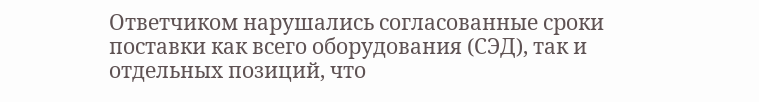Ответчиком нарушались согласованные сроки поставки как всего оборудования (СЭД), так и отдельных позиций, что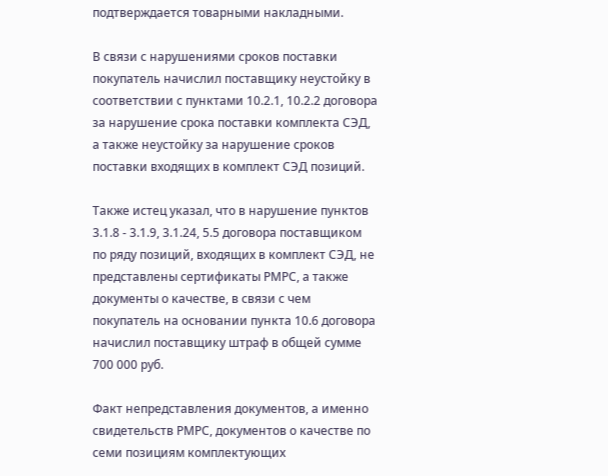подтверждается товарными накладными.

В связи с нарушениями сроков поставки покупатель начислил поставщику неустойку в соответствии с пунктами 10.2.1, 10.2.2 договора за нарушение срока поставки комплекта СЭД, а также неустойку за нарушение сроков поставки входящих в комплект СЭД позиций.

Также истец указал, что в нарушение пунктов 3.1.8 - 3.1.9, 3.1.24, 5.5 договора поставщиком по ряду позиций, входящих в комплект СЭД, не представлены сертификаты РМРС, а также документы о качестве, в связи с чем покупатель на основании пункта 10.6 договора начислил поставщику штраф в общей сумме 700 000 руб.

Факт непредставления документов, а именно свидетельств РМРС, документов о качестве по семи позициям комплектующих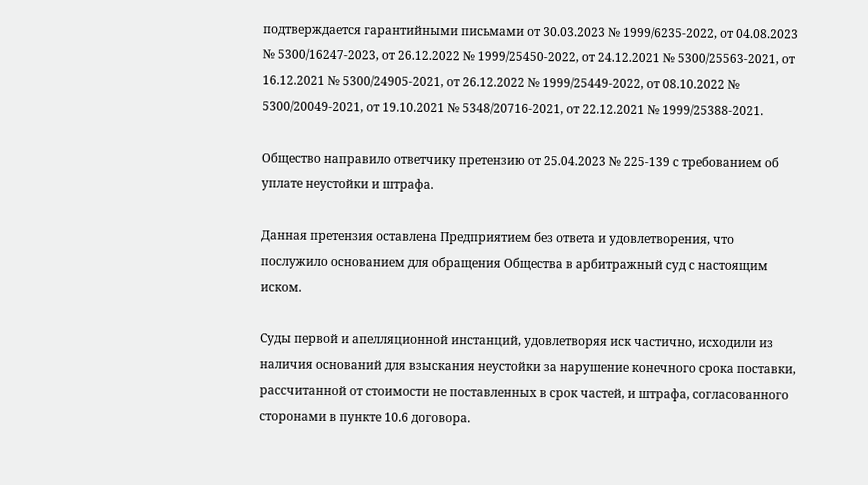подтверждается гарантийными письмами от 30.03.2023 № 1999/6235-2022, от 04.08.2023 № 5300/16247-2023, от 26.12.2022 № 1999/25450-2022, от 24.12.2021 № 5300/25563-2021, от 16.12.2021 № 5300/24905-2021, от 26.12.2022 № 1999/25449-2022, от 08.10.2022 № 5300/20049-2021, от 19.10.2021 № 5348/20716-2021, от 22.12.2021 № 1999/25388-2021.

Общество направило ответчику претензию от 25.04.2023 № 225-139 с требованием об уплате неустойки и штрафа.

Данная претензия оставлена Предприятием без ответа и удовлетворения, что послужило основанием для обращения Общества в арбитражный суд с настоящим иском.

Суды первой и апелляционной инстанций, удовлетворяя иск частично, исходили из наличия оснований для взыскания неустойки за нарушение конечного срока поставки, рассчитанной от стоимости не поставленных в срок частей, и штрафа, согласованного сторонами в пункте 10.6 договора.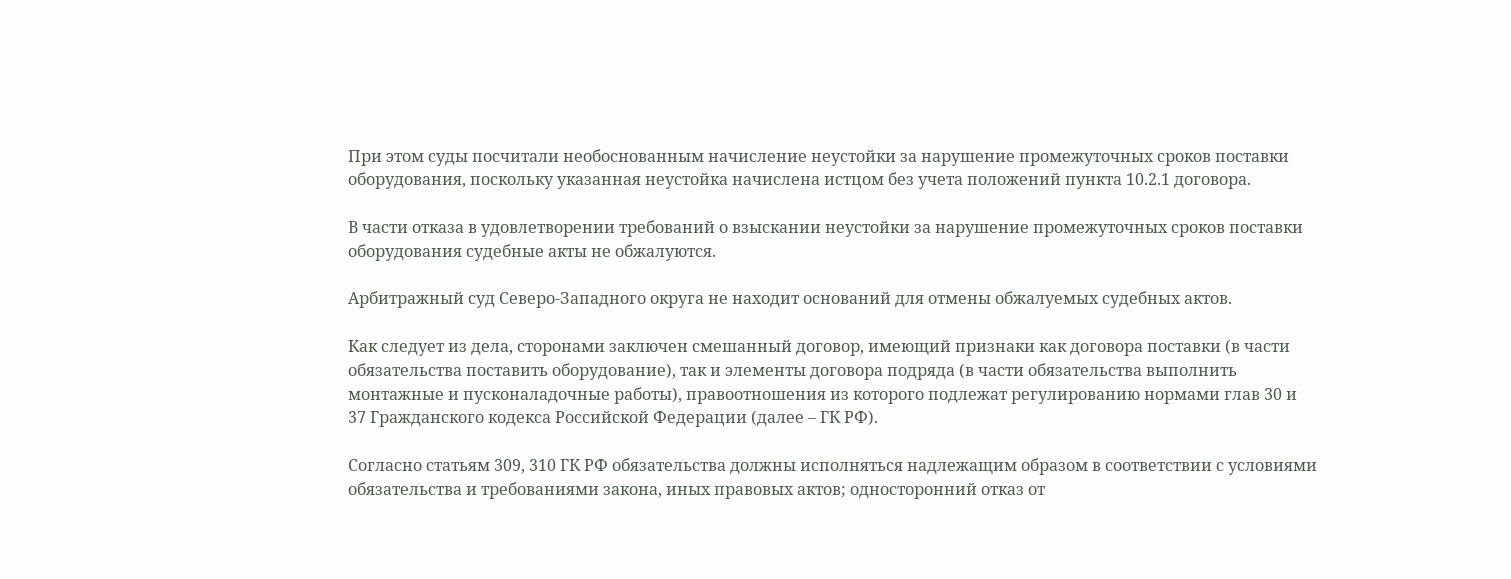При этом суды посчитали необоснованным начисление неустойки за нарушение промежуточных сроков поставки оборудования, поскольку указанная неустойка начислена истцом без учета положений пункта 10.2.1 договора.

В части отказа в удовлетворении требований о взыскании неустойки за нарушение промежуточных сроков поставки оборудования судебные акты не обжалуются.

Арбитражный суд Северо-Западного округа не находит оснований для отмены обжалуемых судебных актов.

Как следует из дела, сторонами заключен смешанный договор, имеющий признаки как договора поставки (в части обязательства поставить оборудование), так и элементы договора подряда (в части обязательства выполнить монтажные и пусконаладочные работы), правоотношения из которого подлежат регулированию нормами глав 30 и 37 Гражданского кодекса Российской Федерации (далее – ГК РФ).

Согласно статьям 309, 310 ГК РФ обязательства должны исполняться надлежащим образом в соответствии с условиями обязательства и требованиями закона, иных правовых актов; односторонний отказ от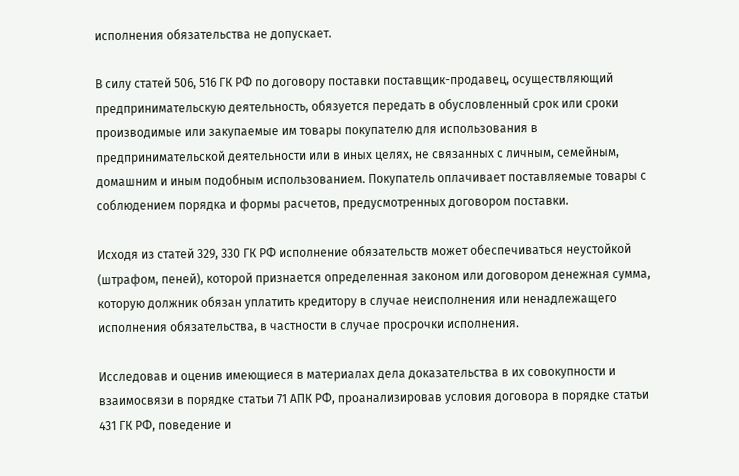исполнения обязательства не допускает.

В силу статей 506, 516 ГК РФ по договору поставки поставщик-продавец, осуществляющий предпринимательскую деятельность, обязуется передать в обусловленный срок или сроки производимые или закупаемые им товары покупателю для использования в предпринимательской деятельности или в иных целях, не связанных с личным, семейным, домашним и иным подобным использованием. Покупатель оплачивает поставляемые товары с соблюдением порядка и формы расчетов, предусмотренных договором поставки.

Исходя из статей 329, 330 ГК РФ исполнение обязательств может обеспечиваться неустойкой (штрафом, пеней), которой признается определенная законом или договором денежная сумма, которую должник обязан уплатить кредитору в случае неисполнения или ненадлежащего исполнения обязательства, в частности в случае просрочки исполнения.

Исследовав и оценив имеющиеся в материалах дела доказательства в их совокупности и взаимосвязи в порядке статьи 71 АПК РФ, проанализировав условия договора в порядке статьи 431 ГК РФ, поведение и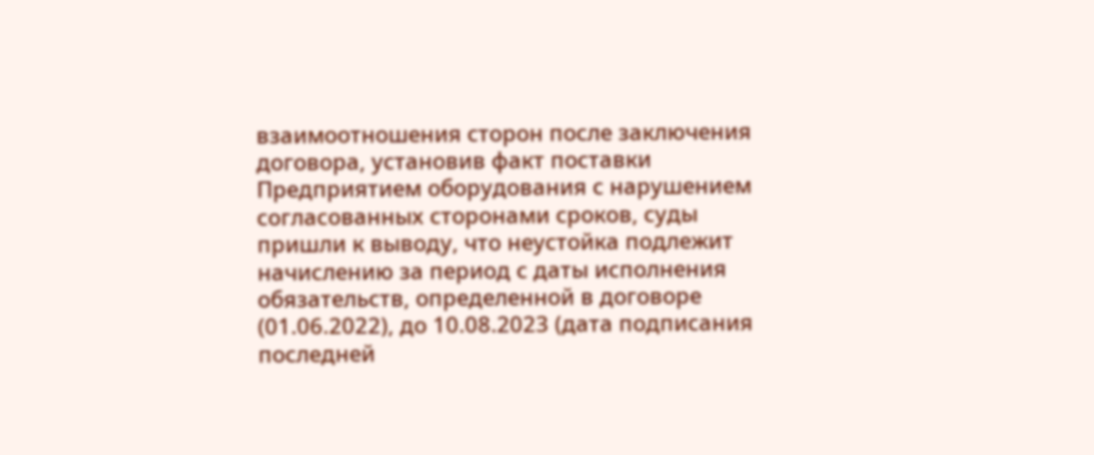взаимоотношения сторон после заключения договора, установив факт поставки Предприятием оборудования с нарушением согласованных сторонами сроков, суды пришли к выводу, что неустойка подлежит начислению за период с даты исполнения обязательств, определенной в договоре (01.06.2022), до 10.08.2023 (дата подписания последней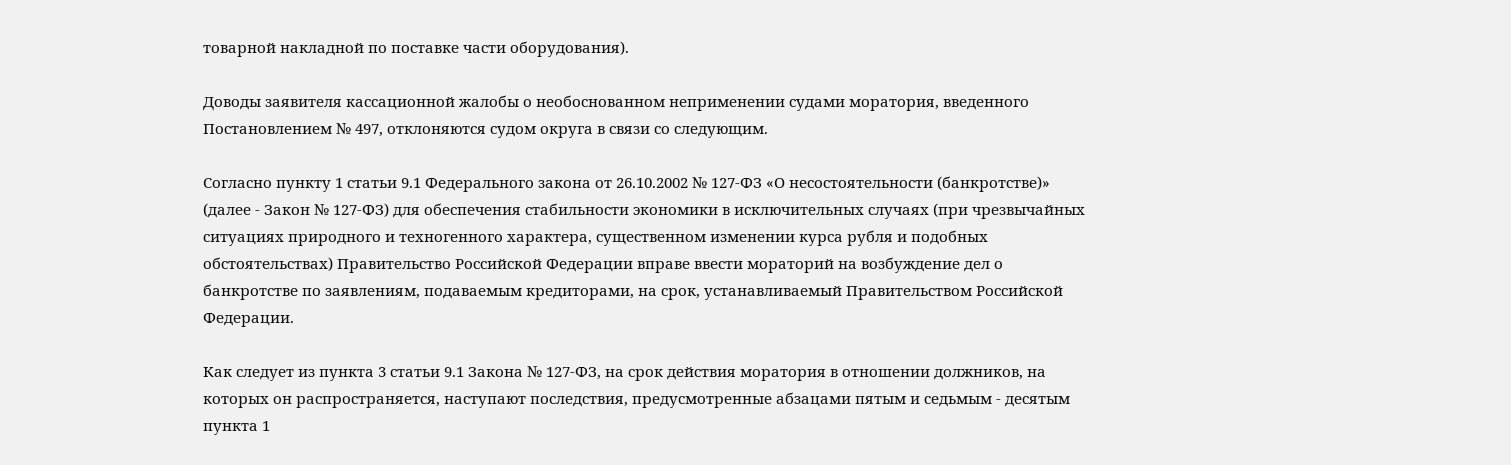товарной накладной по поставке части оборудования).

Доводы заявителя кассационной жалобы о необоснованном неприменении судами моратория, введенного Постановлением № 497, отклоняются судом округа в связи со следующим.

Согласно пункту 1 статьи 9.1 Федерального закона от 26.10.2002 № 127-ФЗ «О несостоятельности (банкротстве)» (далее - Закон № 127-ФЗ) для обеспечения стабильности экономики в исключительных случаях (при чрезвычайных ситуациях природного и техногенного характера, существенном изменении курса рубля и подобных обстоятельствах) Правительство Российской Федерации вправе ввести мораторий на возбуждение дел о банкротстве по заявлениям, подаваемым кредиторами, на срок, устанавливаемый Правительством Российской Федерации.

Как следует из пункта 3 статьи 9.1 Закона № 127-ФЗ, на срок действия моратория в отношении должников, на которых он распространяется, наступают последствия, предусмотренные абзацами пятым и седьмым - десятым пункта 1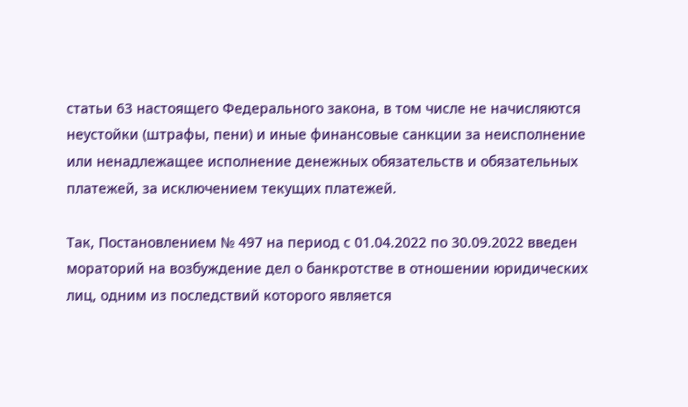статьи 63 настоящего Федерального закона, в том числе не начисляются неустойки (штрафы, пени) и иные финансовые санкции за неисполнение или ненадлежащее исполнение денежных обязательств и обязательных платежей, за исключением текущих платежей.

Так, Постановлением № 497 на период с 01.04.2022 по 30.09.2022 введен мораторий на возбуждение дел о банкротстве в отношении юридических лиц, одним из последствий которого является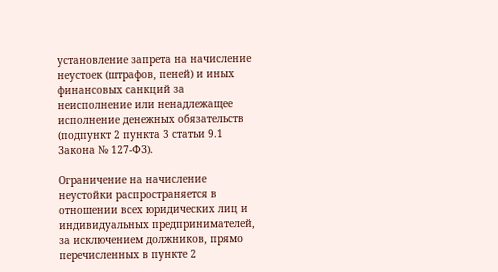установление запрета на начисление неустоек (штрафов, пеней) и иных финансовых санкций за неисполнение или ненадлежащее исполнение денежных обязательств (подпункт 2 пункта 3 статьи 9.1 Закона № 127-ФЗ).

Ограничение на начисление неустойки распространяется в отношении всех юридических лиц и индивидуальных предпринимателей, за исключением должников, прямо перечисленных в пункте 2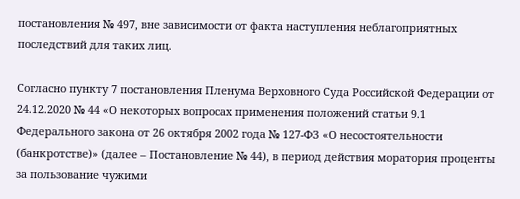постановления № 497, вне зависимости от факта наступления неблагоприятных последствий для таких лиц.

Согласно пункту 7 постановления Пленума Верховного Суда Российской Федерации от 24.12.2020 № 44 «О некоторых вопросах применения положений статьи 9.1 Федерального закона от 26 октября 2002 года № 127-ФЗ «О несостоятельности (банкротстве)» (далее – Постановление № 44), в период действия моратория проценты за пользование чужими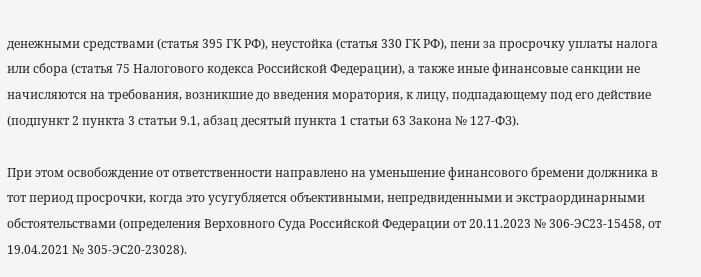денежными средствами (статья 395 ГК РФ), неустойка (статья 330 ГК РФ), пени за просрочку уплаты налога или сбора (статья 75 Налогового кодекса Российской Федерации), а также иные финансовые санкции не начисляются на требования, возникшие до введения моратория, к лицу, подпадающему под его действие (подпункт 2 пункта 3 статьи 9.1, абзац десятый пункта 1 статьи 63 Закона № 127-ФЗ).

При этом освобождение от ответственности направлено на уменьшение финансового бремени должника в тот период просрочки, когда это усугубляется объективными, непредвиденными и экстраординарными обстоятельствами (определения Верховного Суда Российской Федерации от 20.11.2023 № 306-ЭС23-15458, от 19.04.2021 № 305-ЭС20-23028).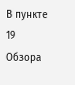В пункте 19 Обзора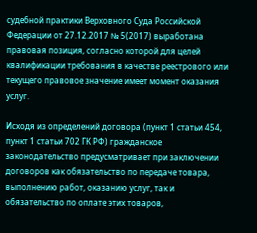судебной практики Верховного Суда Российской Федерации от 27.12.2017 № 5(2017) выработана правовая позиция, согласно которой для целей квалификации требования в качестве реестрового или текущего правовое значение имеет момент оказания услуг.

Исходя из определений договора (пункт 1 статьи 454, пункт 1 статьи 702 ГК РФ) гражданское законодательство предусматривает при заключении договоров как обязательство по передаче товара, выполнению работ, оказанию услуг, так и обязательство по оплате этих товаров,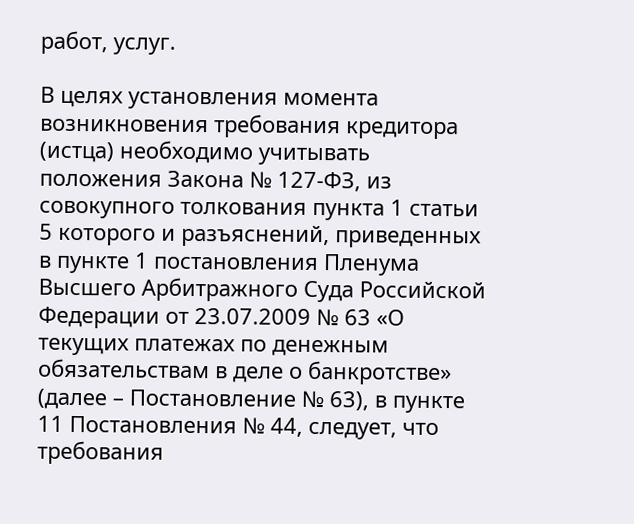работ, услуг.

В целях установления момента возникновения требования кредитора (истца) необходимо учитывать положения Закона № 127-ФЗ, из совокупного толкования пункта 1 статьи 5 которого и разъяснений, приведенных в пункте 1 постановления Пленума Высшего Арбитражного Суда Российской Федерации от 23.07.2009 № 63 «О текущих платежах по денежным обязательствам в деле о банкротстве» (далее – Постановление № 63), в пункте 11 Постановления № 44, следует, что требования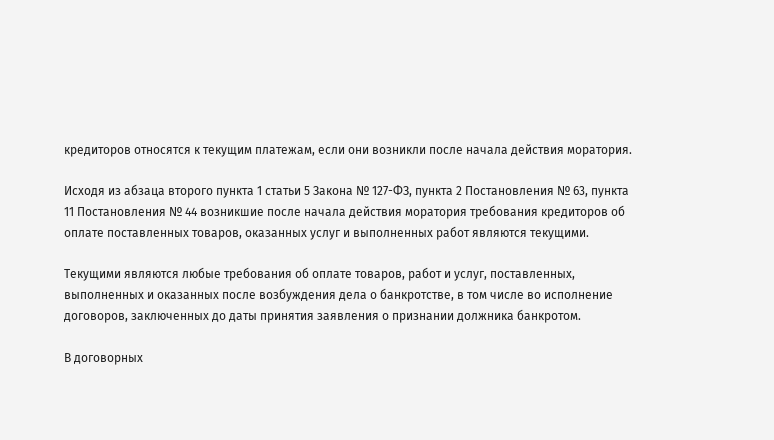кредиторов относятся к текущим платежам, если они возникли после начала действия моратория.

Исходя из абзаца второго пункта 1 статьи 5 Закона № 127-ФЗ, пункта 2 Постановления № 63, пункта 11 Постановления № 44 возникшие после начала действия моратория требования кредиторов об оплате поставленных товаров, оказанных услуг и выполненных работ являются текущими.

Текущими являются любые требования об оплате товаров, работ и услуг, поставленных, выполненных и оказанных после возбуждения дела о банкротстве, в том числе во исполнение договоров, заключенных до даты принятия заявления о признании должника банкротом.

В договорных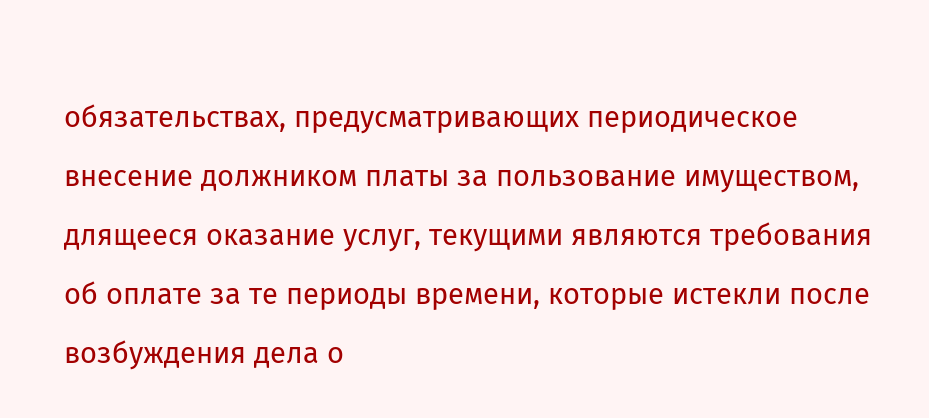обязательствах, предусматривающих периодическое внесение должником платы за пользование имуществом, длящееся оказание услуг, текущими являются требования об оплате за те периоды времени, которые истекли после возбуждения дела о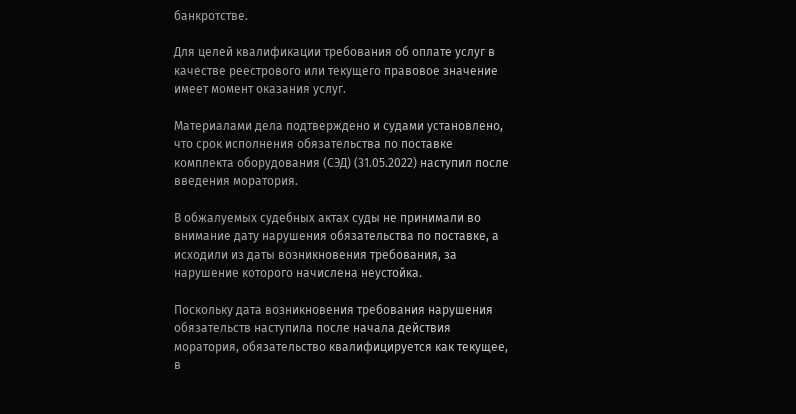банкротстве.

Для целей квалификации требования об оплате услуг в качестве реестрового или текущего правовое значение имеет момент оказания услуг.

Материалами дела подтверждено и судами установлено, что срок исполнения обязательства по поставке комплекта оборудования (СЭД) (31.05.2022) наступил после введения моратория.

В обжалуемых судебных актах суды не принимали во внимание дату нарушения обязательства по поставке, а исходили из даты возникновения требования, за нарушение которого начислена неустойка.

Поскольку дата возникновения требования нарушения обязательств наступила после начала действия моратория, обязательство квалифицируется как текущее, в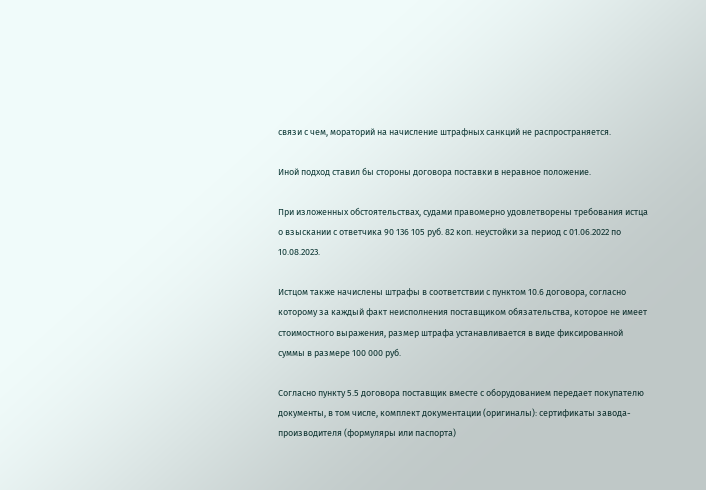связи с чем, мораторий на начисление штрафных санкций не распространяется.

Иной подход ставил бы стороны договора поставки в неравное положение.

При изложенных обстоятельствах, судами правомерно удовлетворены требования истца о взыскании с ответчика 90 136 105 руб. 82 коп. неустойки за период с 01.06.2022 по 10.08.2023.

Истцом также начислены штрафы в соответствии с пунктом 10.6 договора, согласно которому за каждый факт неисполнения поставщиком обязательства, которое не имеет стоимостного выражения, размер штрафа устанавливается в виде фиксированной суммы в размере 100 000 руб.

Согласно пункту 5.5 договора поставщик вместе с оборудованием передает покупателю документы, в том числе, комплект документации (оригиналы): сертификаты завода-производителя (формуляры или паспорта)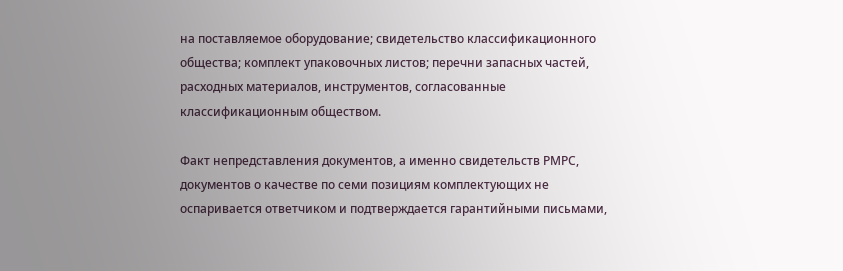на поставляемое оборудование; свидетельство классификационного общества; комплект упаковочных листов; перечни запасных частей, расходных материалов, инструментов, согласованные классификационным обществом.

Факт непредставления документов, а именно свидетельств РМРС, документов о качестве по семи позициям комплектующих не оспаривается ответчиком и подтверждается гарантийными письмами,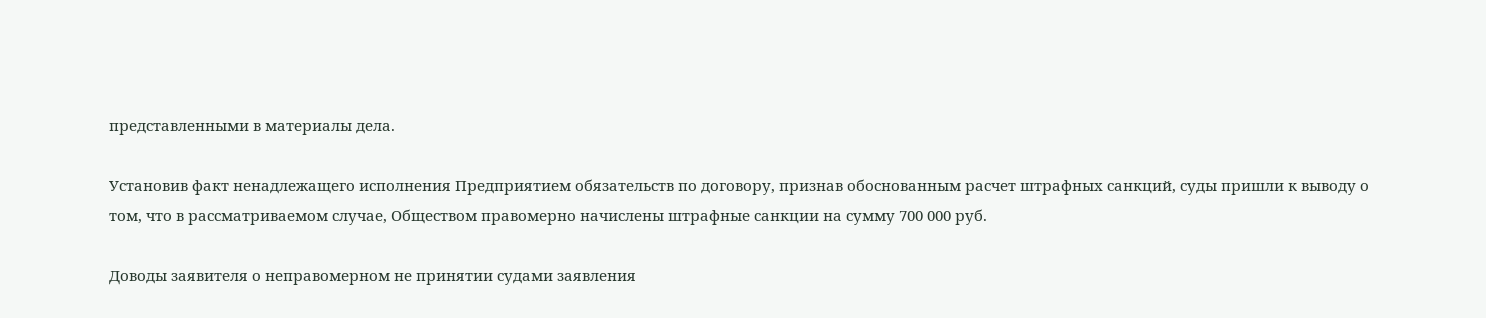представленными в материалы дела.

Установив факт ненадлежащего исполнения Предприятием обязательств по договору, признав обоснованным расчет штрафных санкций, суды пришли к выводу о том, что в рассматриваемом случае, Обществом правомерно начислены штрафные санкции на сумму 700 000 руб.

Доводы заявителя о неправомерном не принятии судами заявления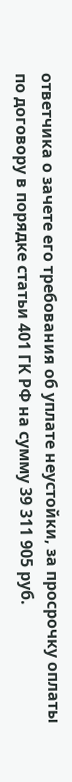ответчика о зачете его требования об уплате неустойки, за просрочку оплаты по договору в порядке статьи 401 ГК РФ на сумму 39 311 905 руб.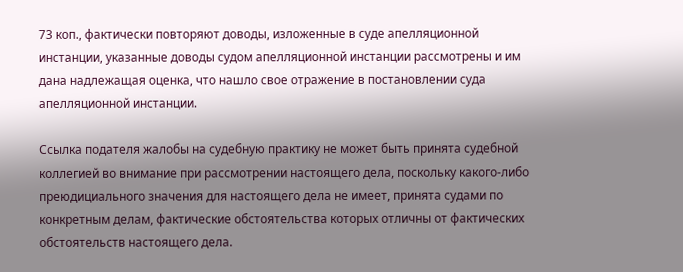73 коп., фактически повторяют доводы, изложенные в суде апелляционной инстанции, указанные доводы судом апелляционной инстанции рассмотрены и им дана надлежащая оценка, что нашло свое отражение в постановлении суда апелляционной инстанции.

Ссылка подателя жалобы на судебную практику не может быть принята судебной коллегией во внимание при рассмотрении настоящего дела, поскольку какого-либо преюдициального значения для настоящего дела не имеет, принята судами по конкретным делам, фактические обстоятельства которых отличны от фактических обстоятельств настоящего дела.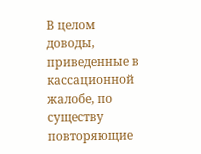В целом доводы, приведенные в кассационной жалобе, по существу повторяющие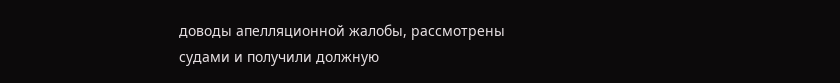доводы апелляционной жалобы, рассмотрены судами и получили должную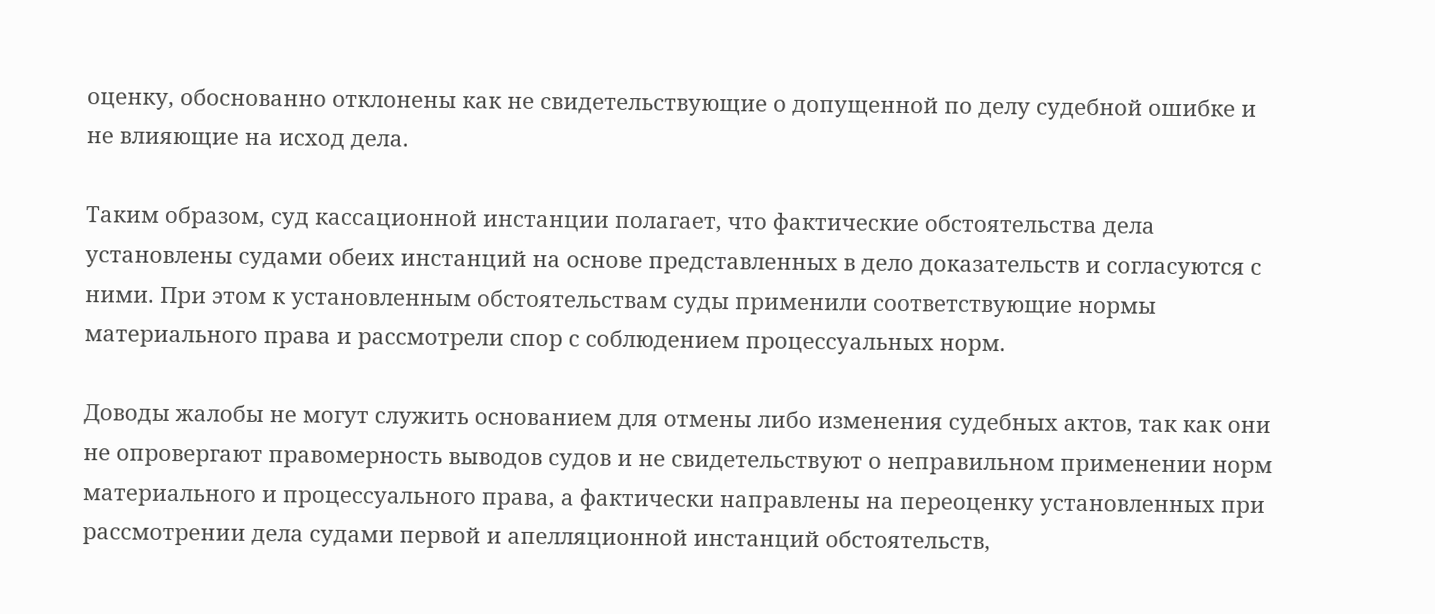оценку, обоснованно отклонены как не свидетельствующие о допущенной по делу судебной ошибке и не влияющие на исход дела.

Таким образом, суд кассационной инстанции полагает, что фактические обстоятельства дела установлены судами обеих инстанций на основе представленных в дело доказательств и согласуются с ними. При этом к установленным обстоятельствам суды применили соответствующие нормы материального права и рассмотрели спор с соблюдением процессуальных норм.

Доводы жалобы не могут служить основанием для отмены либо изменения судебных актов, так как они не опровергают правомерность выводов судов и не свидетельствуют о неправильном применении норм материального и процессуального права, а фактически направлены на переоценку установленных при рассмотрении дела судами первой и апелляционной инстанций обстоятельств,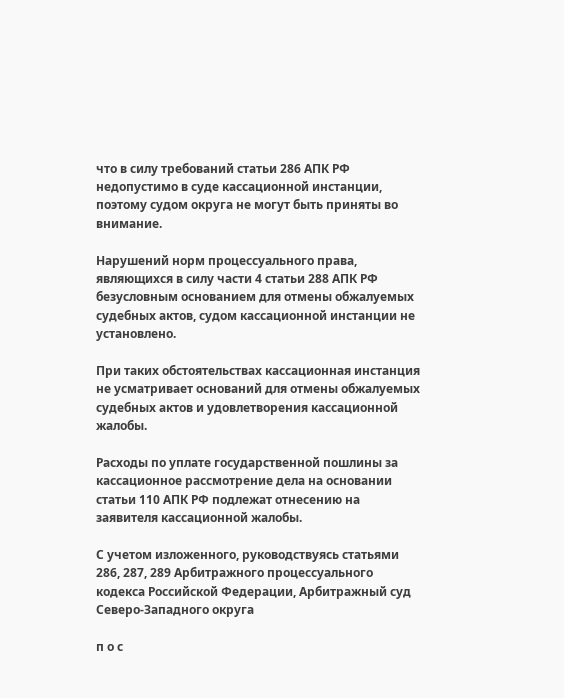что в силу требований статьи 286 АПК РФ недопустимо в суде кассационной инстанции, поэтому судом округа не могут быть приняты во внимание.

Нарушений норм процессуального права, являющихся в силу части 4 статьи 288 АПК РФ безусловным основанием для отмены обжалуемых судебных актов, судом кассационной инстанции не установлено.

При таких обстоятельствах кассационная инстанция не усматривает оснований для отмены обжалуемых судебных актов и удовлетворения кассационной жалобы.

Расходы по уплате государственной пошлины за кассационное рассмотрение дела на основании статьи 110 АПК РФ подлежат отнесению на заявителя кассационной жалобы.

С учетом изложенного, руководствуясь статьями 286, 287, 289 Арбитражного процессуального кодекса Российской Федерации, Арбитражный суд Северо-Западного округа

п о с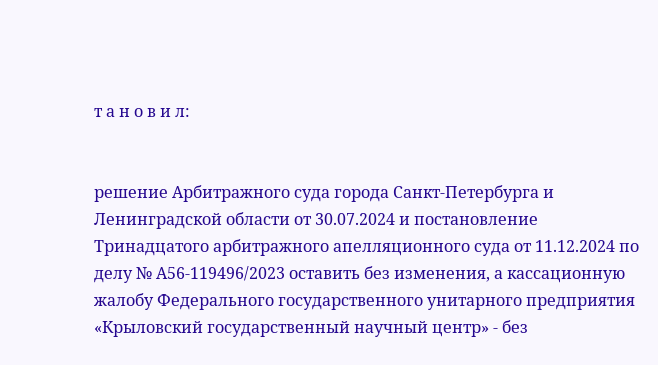т а н о в и л:


решение Арбитражного суда города Санкт-Петербурга и Ленинградской области от 30.07.2024 и постановление Тринадцатого арбитражного апелляционного суда от 11.12.2024 по делу № А56-119496/2023 оставить без изменения, а кассационную жалобу Федерального государственного унитарного предприятия «Крыловский государственный научный центр» - без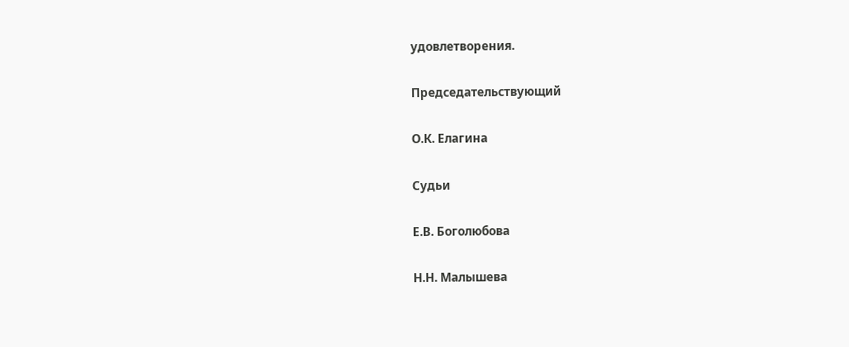удовлетворения.

Председательствующий

О.К. Елагина

Судьи

Е.В. Боголюбова

Н.Н. Малышева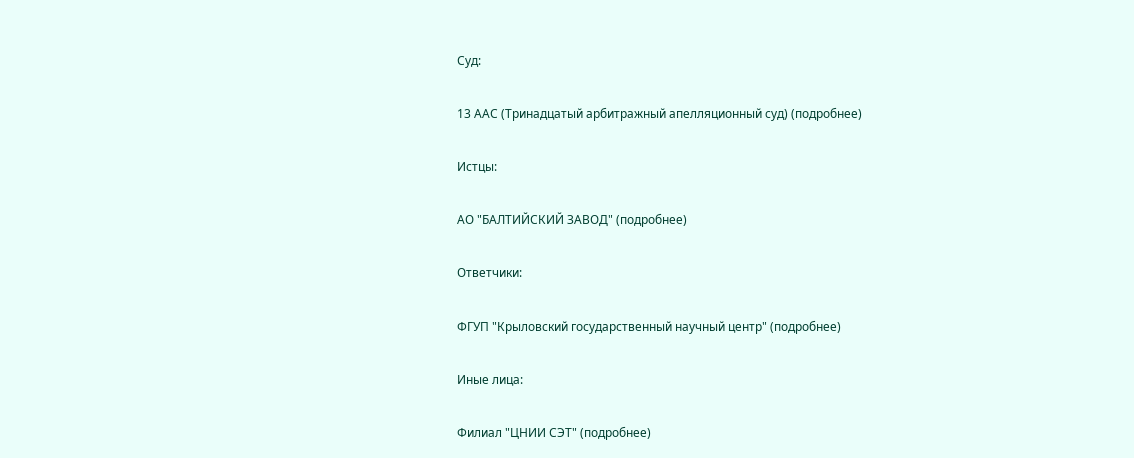Суд:

13 ААС (Тринадцатый арбитражный апелляционный суд) (подробнее)

Истцы:

АО "БАЛТИЙСКИЙ ЗАВОД" (подробнее)

Ответчики:

ФГУП "Крыловский государственный научный центр" (подробнее)

Иные лица:

Филиал "ЦНИИ СЭТ" (подробнее)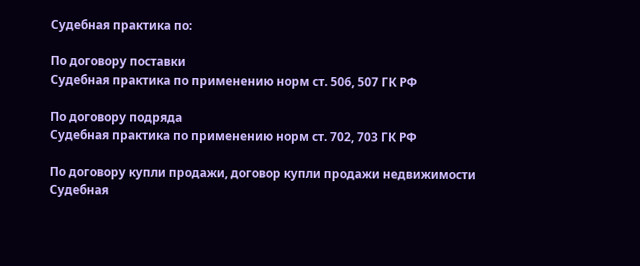Судебная практика по:

По договору поставки
Судебная практика по применению норм ст. 506, 507 ГК РФ

По договору подряда
Судебная практика по применению норм ст. 702, 703 ГК РФ

По договору купли продажи, договор купли продажи недвижимости
Судебная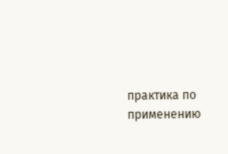практика по применению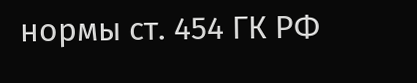нормы ст. 454 ГК РФ